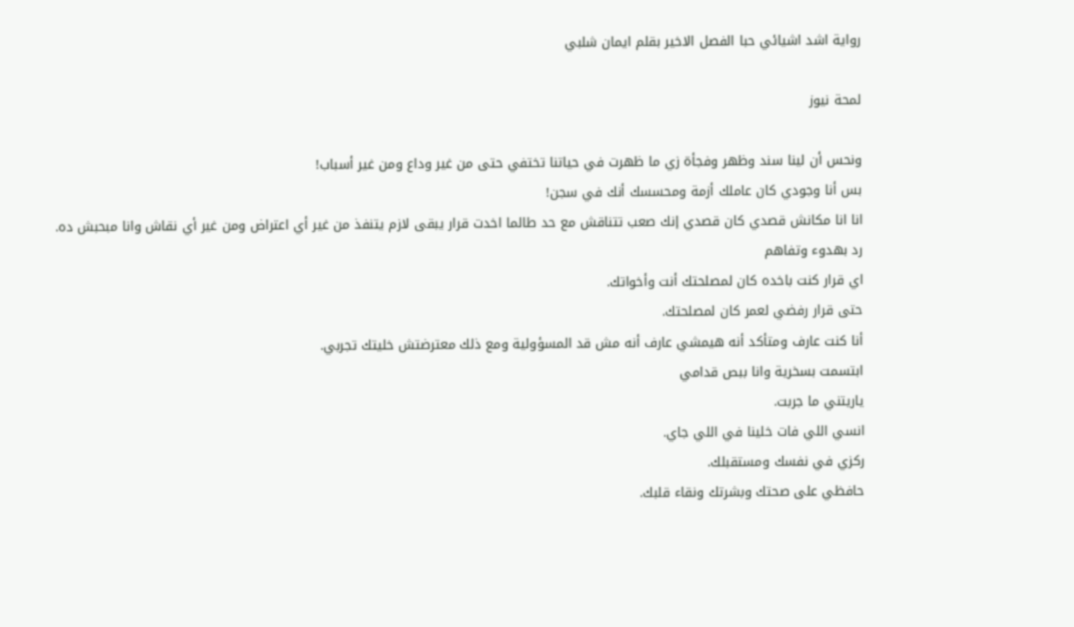رواية اشد اشيائي حبا الفصل الاخير بقلم ايمان شلبي

لمحة نيوز

ونحس أن لينا سند وظهر وفجأة زي ما ظهرت في حياتنا تختفي حتى من غير وداع ومن غير أسباب!
بس أنا وجودي كان عاملك أزمة ومحسسك أنك في سجن!
انا انا مكانش قصدي كان قصدي إنك صعب تتناقش مع حد طالما اخدت قرار يبقى لازم يتنفذ من غير أي اعتراض ومن غير أي نقاش وانا مبحبش ده.
رد بهدوء وتفاهم
اي قرار كنت باخده كان لمصلحتك أنت وأخواتك.
حتى قرار رفضي لعمر كان لمصلحتك.
أنا كنت عارف ومتأكد أنه هيمشي عارف أنه مش قد المسؤولية ومع ذلك معترضتش خليتك تجربي.
ابتسمت بسخرية وانا ببص قدامي
ياريتني ما جربت.
انسي اللي فات خلينا في اللي جاي.
ركزي في نفسك ومستقبلك.
حافظي على صحتك وبشرتك ونقاء قلبك.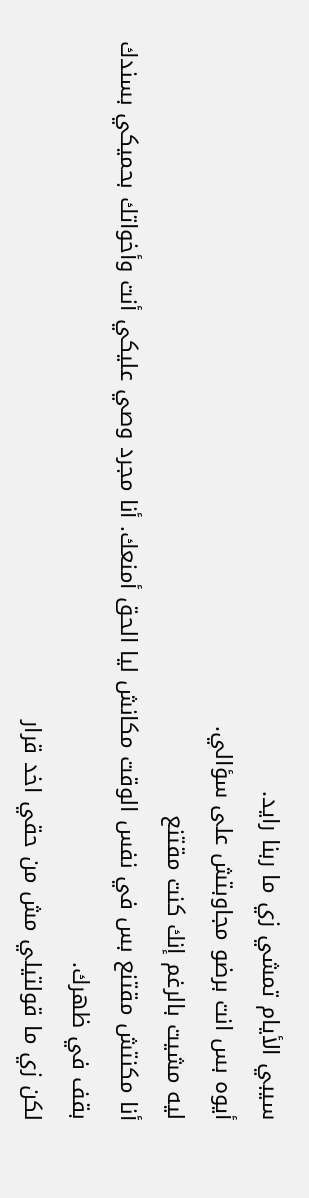سيبي الأيام تمشي زي ما ربنا رايد.
أيوه بس انت برضو مجاوبتش على سؤالي.
ليه مشيت بالرغم إنك كنت مقتنع
أنا مكنتش مقتنع بس في نفس الوقت مكانش ليا الحق أمنعك. أنا مجرد وصي عليكي أنت وأخواتك بحميكي بسندك بقف في ظهرك.
لكن زي ما قولتيلي مش من حقي اخد قرار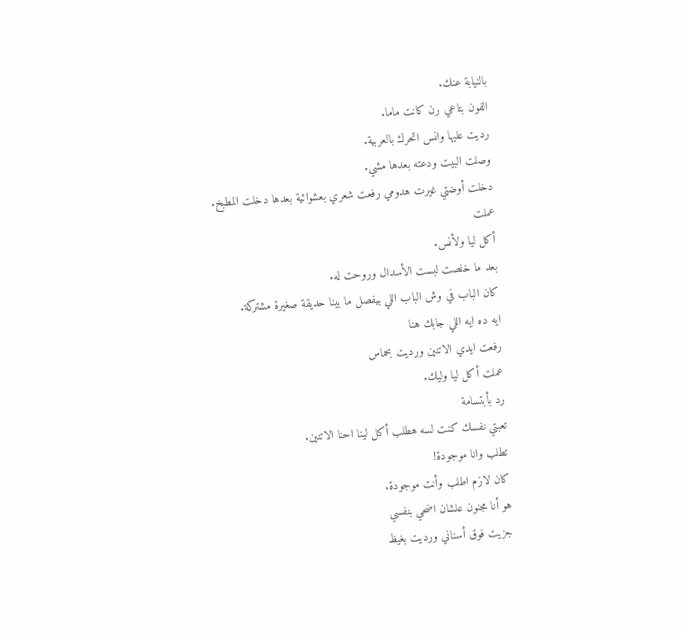بالنيابة عنك.
الفون بتاعي رن كانت ماما.
رديت عليها وانس اتحرك بالعربية.
وصلت البيت ودعته بعدها مشي.
دخلت أوضتي غيرت هدومي رفعت شعري بعشوائية بعدها دخلت المطبخ.
عملت
أكل ليا ولأنس.
بعد ما خلصت لبست الأسدال وروحت له.
كان الباب في وش الباب اللي بيفصل ما بينا حديقة صغيرة مشتركة.
ايه ده ايه اللي جابك هنا
رفعت ايدي الاتنين ورديت بحماس
عملت أكل ليا وليك.
رد بأبتسامة
تعبتي نفسك كنت لسه هطلب أكل لينا احنا الاتنين.
تطلب وانا موجودة!
كان لازم اطلب وأنت موجودة.
هو أنا مجنون علشان اضحي بنفسي
جزيت فوق أسناني ورديت بغيظ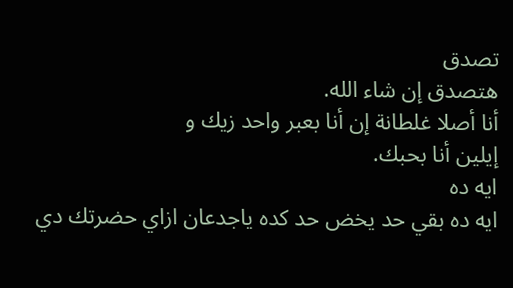تصدق
هتصدق إن شاء الله.
أنا أصلا غلطانة إن أنا بعبر واحد زيك و
إيلين أنا بحبك.
ايه ده
ايه ده بقي حد يخض حد كده ياجدعان ازاي حضرتك دي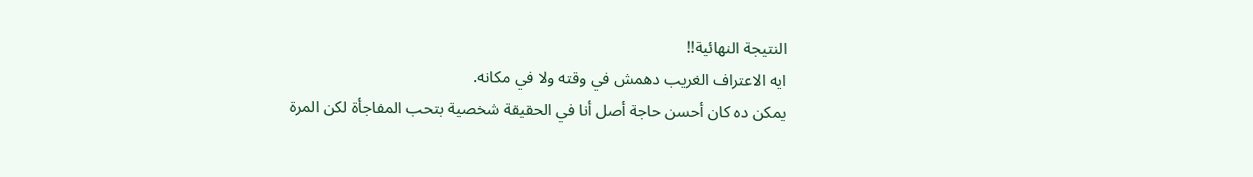النتيجة النهائية!!
ايه الاعتراف الغريب دهمش في وقته ولا في مكانه.
يمكن ده كان أحسن حاجة أصل أنا في الحقيقة شخصية بتحب المفاجأة لكن المرة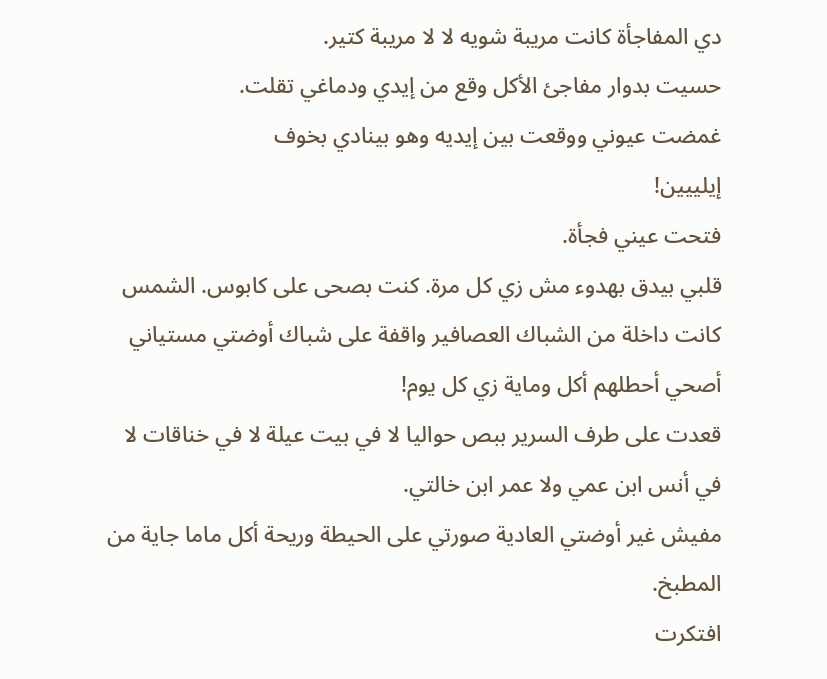دي المفاجأة كانت مريبة شويه لا لا مريبة كتير.
حسيت بدوار مفاجئ الأكل وقع من إيدي ودماغي تقلت.
غمضت عيوني ووقعت بين إيديه وهو بينادي بخوف
إيلييين!
فتحت عيني فجأة.
قلبي بيدق بهدوء مش زي كل مرة. كنت بصحى على كابوس. الشمس كانت داخلة من الشباك العصافير واقفة على شباك أوضتي مستياني أصحي أحطلهم أكل وماية زي كل يوم!
قعدت على طرف السرير ببص حواليا لا في بيت عيلة لا في خناقات لا
في أنس ابن عمي ولا عمر ابن خالتي.
مفيش غير أوضتي العادية صورتي على الحيطة وريحة أكل ماما جاية من المطبخ.
افتكرت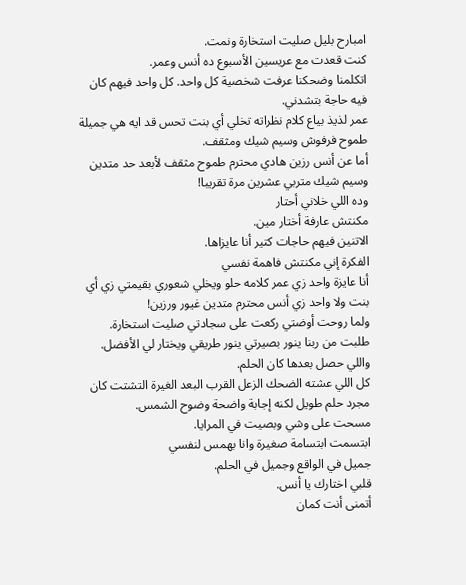امبارح بليل صليت استخارة ونمت.
كنت قعدت مع عريسين الأسبوع ده أنس وعمر.
اتكلمنا وضحكنا عرفت شخصية كل واحد. كل واحد فيهم كان فيه حاجة بتشدني.
عمر لذيذ بياع كلام نظراته تخلي أي بنت تحس قد ايه هي جميلة طموح فرفوش وسيم شيك ومثقف.
أما عن أنس رزين هادي محترم طموح مثقف لأبعد حد متدين وسيم شيك متربي عشرين مرة تقريبا!
وده اللي خلاني أحتار
مكنتش عارفة أختار مين.
الاتنين فيهم حاجات كتير أنا عايزاها.
الفكرة إني مكنتش فاهمة نفسي
أنا عايزة واحد زي عمر كلامه حلو ويخلي شعوري بقيمتي زي أي بنت ولا واحد زي أنس محترم متدين غيور ورزين!
ولما روحت أوضتي ركعت على سجادتي صليت استخارة.
طلبت من ربنا ينور بصيرتي ينور طريقي ويختار لي الأفضل.
واللي حصل بعدها كان الحلم.
كل اللي عشته الضحك الزعل القرب البعد الغيرة التشتت كان مجرد حلم طويل لكنه إجابة واضحة وضوح الشمس.
مسحت على وشي وبصيت في المرايا.
ابتسمت ابتسامة صغيرة وانا بهمس لنفسي
جميل في الواقع وجميل في الحلم.
قلبي اختارك يا أنس.
أتمنى أنت كمان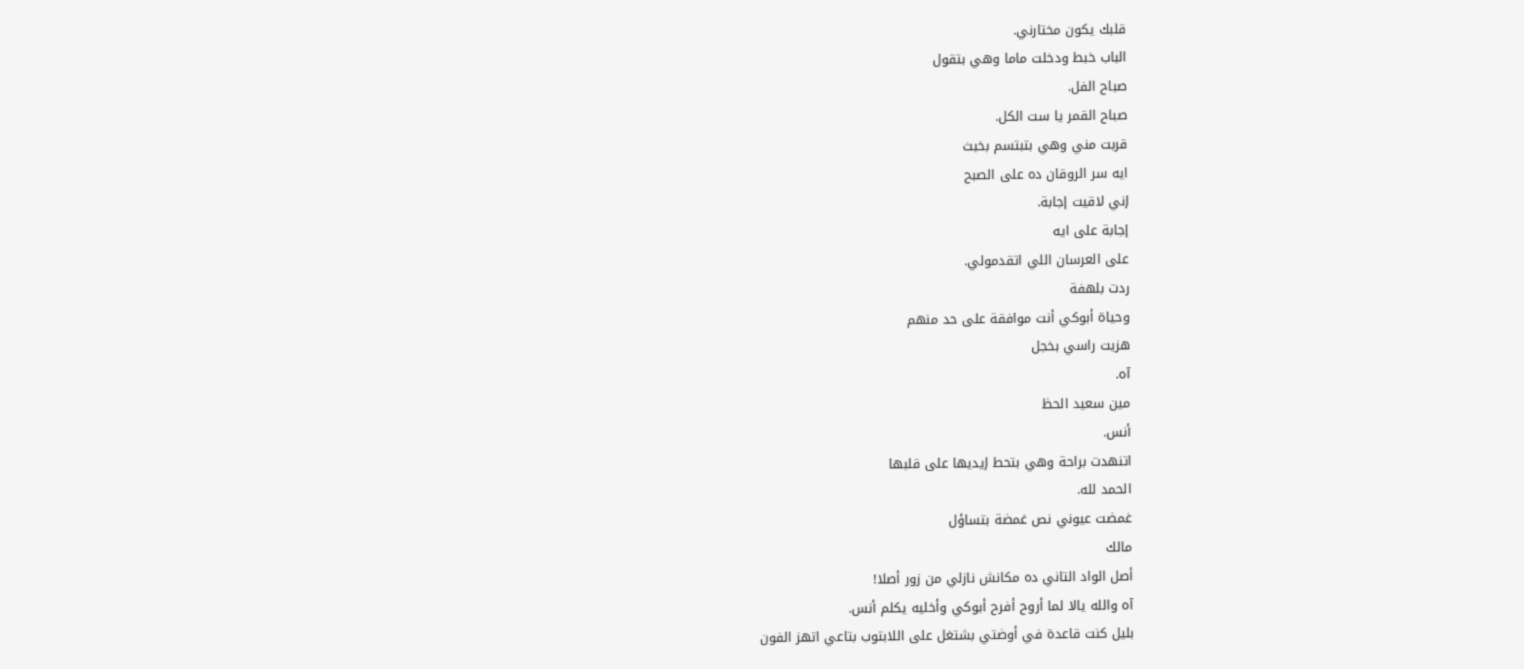قلبك يكون مختارني.
الباب خبط ودخلت ماما وهي بتقول
صباح الفل.
صباح القمر يا ست الكل.
قربت مني وهي بتبتسم بخبث
ايه سر الروقان ده على الصبح
إني لاقيت إجابة.
إجابة على ايه
على العرسان اللي اتقدمولي.
ردت بلهفة
وحياة أبوكي أنت موافقة على حد منهم
هزيت راسي بخجل
آه.
مين سعيد الحظ
أنس.
اتنهدت براحة وهي بتحط إيديها على قلبها
الحمد لله.
غمضت عيوني نص غمضة بتساؤل
مالك
أصل الواد التاني ده مكانش نازلي من زور أصلا!
آه والله يالا لما أروح أفرح أبوكي وأخليه يكلم أنس.
بليل كنت قاعدة في أوضتي بشتغل على اللابتوب بتاعي اتهز الفون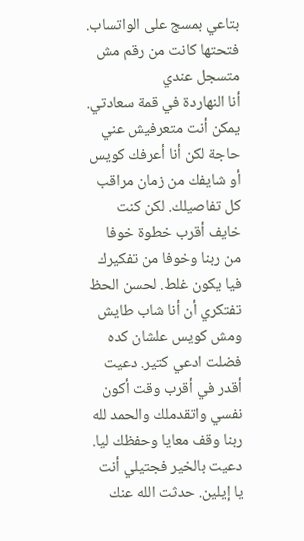بتاعي بمسج على الواتساب. فتحتها كانت من رقم مش متسجل عندي
أنا النهاردة في قمة سعادتي. يمكن أنت متعرفيش عني حاجة لكن أنا أعرفك كويس أو شايفك من زمان مراقب كل تفاصيلك. لكن كنت خايف أقرب خطوة خوفا من ربنا وخوفا من تفكيرك فيا يكون غلط. لحسن الحظ تفتكري أن أنا شاب طايش ومش كويس علشان كده فضلت ادعي كتير. دعيت أقدر في أقرب وقت أكون نفسي واتقدملك والحمد لله ربنا وقف معايا وحفظك ليا. دعيت بالخير فجتيلي أنت يا إيلين. حدثت الله عنك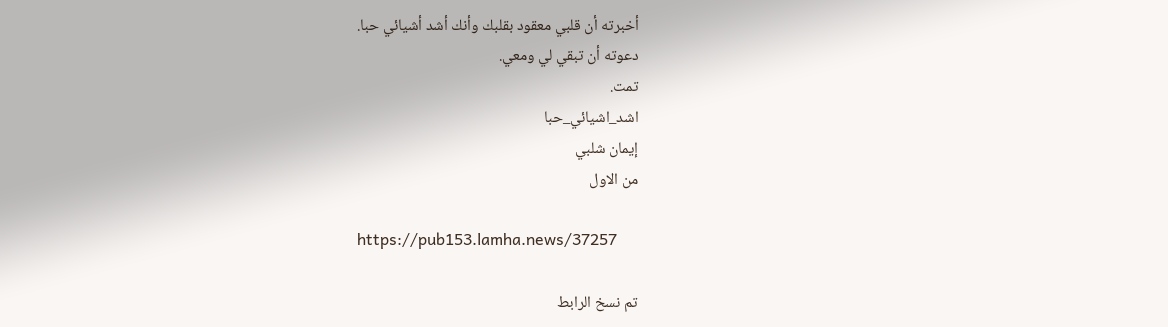أخبرته أن قلبي معقود بقلبك وأنك أشد أشيائي حبا.
دعوته أن تبقي لي ومعي.
تمت.
اشد_اشيائي_حبا
إيمان شلبي
من الاول

https://pub153.lamha.news/37257

تم نسخ الرابط